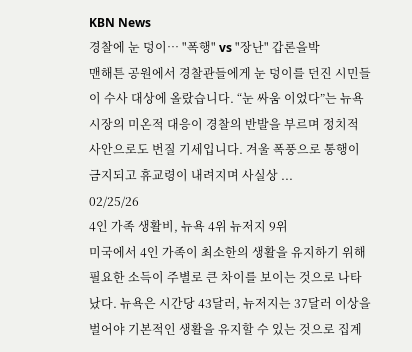KBN News
경찰에 눈 덩이… "폭행" vs "장난" 갑론을박
맨해튼 공원에서 경찰관들에게 눈 덩이를 던진 시민들이 수사 대상에 올랐습니다. “눈 싸움 이었다”는 뉴욕시장의 미온적 대응이 경찰의 반발을 부르며 정치적 사안으로도 번질 기세입니다. 겨울 폭풍으로 통행이 금지되고 휴교령이 내려지며 사실상 ...
02/25/26
4인 가족 생활비, 뉴욕 4위 뉴저지 9위
미국에서 4인 가족이 최소한의 생활을 유지하기 위해 필요한 소득이 주별로 큰 차이를 보이는 것으로 나타났다. 뉴욕은 시간당 43달러, 뉴저지는 37달러 이상을 벌어야 기본적인 생활을 유지할 수 있는 것으로 집계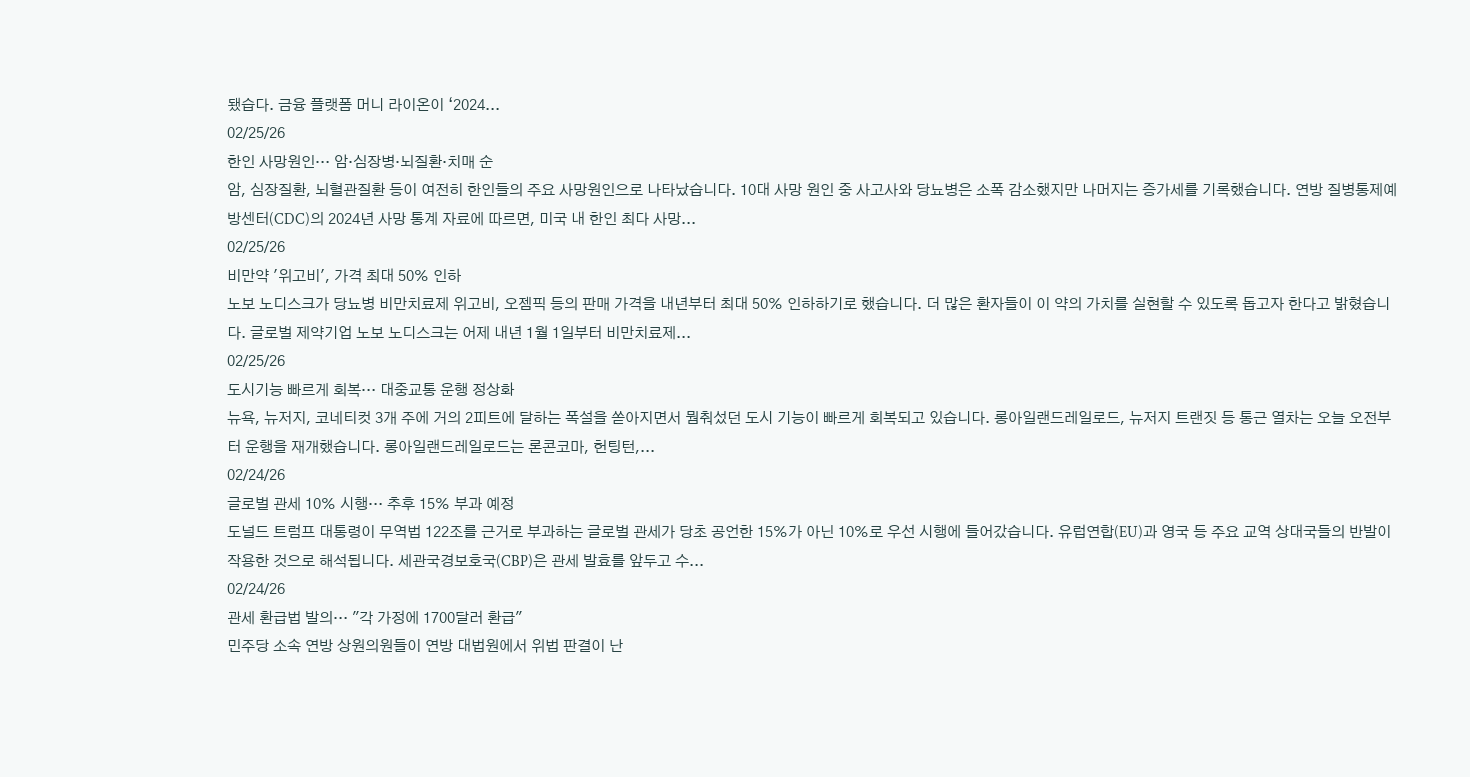됐습다. 금융 플랫폼 머니 라이온이 ‘2024...
02/25/26
한인 사망원인… 암·심장병·뇌질환·치매 순
암, 심장질환, 뇌혈관질환 등이 여전히 한인들의 주요 사망원인으로 나타났습니다. 10대 사망 원인 중 사고사와 당뇨병은 소폭 감소했지만 나머지는 증가세를 기록했습니다. 연방 질병통제예방센터(CDC)의 2024년 사망 통계 자료에 따르면, 미국 내 한인 최다 사망...
02/25/26
비만약 '위고비', 가격 최대 50% 인하
노보 노디스크가 당뇨병 비만치료제 위고비, 오젬픽 등의 판매 가격을 내년부터 최대 50% 인하하기로 했습니다. 더 많은 환자들이 이 약의 가치를 실현할 수 있도록 돕고자 한다고 밝혔습니다. 글로벌 제약기업 노보 노디스크는 어제 내년 1월 1일부터 비만치료제...
02/25/26
도시기능 빠르게 회복… 대중교통 운행 정상화
뉴욕, 뉴저지, 코네티컷 3개 주에 거의 2피트에 달하는 폭설을 쏟아지면서 뭠춰섰던 도시 기능이 빠르게 회복되고 있습니다. 롱아일랜드레일로드, 뉴저지 트랜짓 등 통근 열차는 오늘 오전부터 운행을 재개했습니다. 롱아일랜드레일로드는 론콘코마, 헌팅턴,...
02/24/26
글로벌 관세 10% 시행… 추후 15% 부과 예정
도널드 트럼프 대통령이 무역법 122조를 근거로 부과하는 글로벌 관세가 당초 공언한 15%가 아닌 10%로 우선 시행에 들어갔습니다. 유럽연합(EU)과 영국 등 주요 교역 상대국들의 반발이 작용한 것으로 해석됩니다. 세관국경보호국(CBP)은 관세 발효를 앞두고 수...
02/24/26
관세 환급법 발의… "각 가정에 1700달러 환급"
민주당 소속 연방 상원의원들이 연방 대법원에서 위법 판결이 난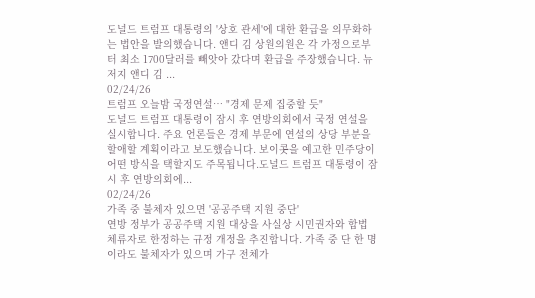도널드 트럼프 대통령의 '상호 관세'에 대한 환급을 의무화하는 법안을 발의했습니다. 앤디 김 상원의원은 각 가정으로부터 최소 1700달러를 빼앗아 갔다며 환급을 주장했습니다. 뉴저지 앤디 김 ...
02/24/26
트럼프 오늘밤 국정연설… "경제 문제 집중할 듯"
도널드 트럼프 대통령이 잠시 후 연방의회에서 국정 연설을 실시합니다. 주요 언론들은 경제 부문에 연설의 상당 부분을 할애할 계획이라고 보도했습니다. 보이콧을 예고한 민주당이 어떤 방식을 택할지도 주목됩니다.도널드 트럼프 대통령이 잠시 후 연방의회에...
02/24/26
가족 중 불체자 있으면 '공공주택 지원 중단'
연방 정부가 공공주택 지원 대상을 사실상 시민권자와 합법 체류자로 한정하는 규정 개정을 추진합니다. 가족 중 단 한 명이라도 불체자가 있으며 가구 전체가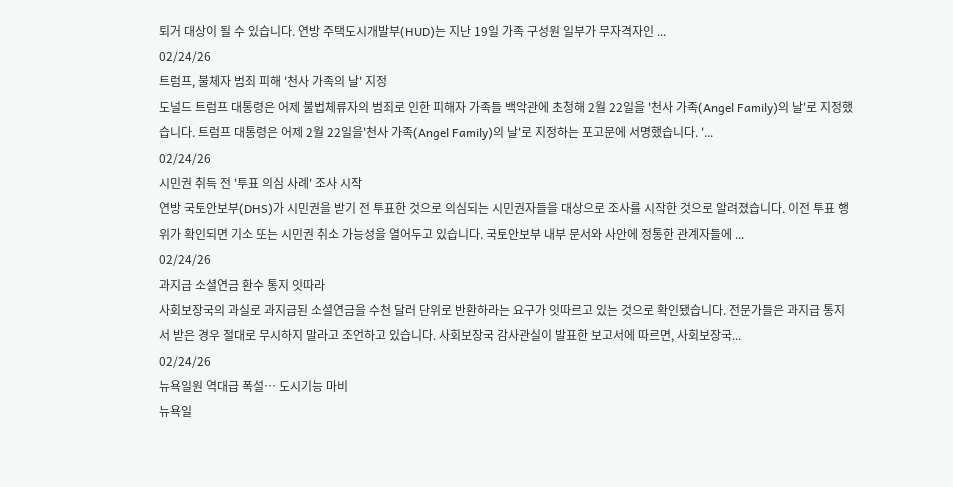퇴거 대상이 될 수 있습니다. 연방 주택도시개발부(HUD)는 지난 19일 가족 구성원 일부가 무자격자인 ...
02/24/26
트럼프, 불체자 범죄 피해 '천사 가족의 날' 지정
도널드 트럼프 대통령은 어제 불법체류자의 범죄로 인한 피해자 가족들 백악관에 초청해 2월 22일을 '천사 가족(Angel Family)의 날'로 지정했습니다. 트럼프 대통령은 어제 2월 22일을'천사 가족(Angel Family)의 날'로 지정하는 포고문에 서명했습니다. '...
02/24/26
시민권 취득 전 '투표 의심 사례' 조사 시작
연방 국토안보부(DHS)가 시민권을 받기 전 투표한 것으로 의심되는 시민권자들을 대상으로 조사를 시작한 것으로 알려졌습니다. 이전 투표 행위가 확인되면 기소 또는 시민권 취소 가능성을 열어두고 있습니다. 국토안보부 내부 문서와 사안에 정통한 관계자들에 ...
02/24/26
과지급 소셜연금 환수 통지 잇따라
사회보장국의 과실로 과지급된 소셜연금을 수천 달러 단위로 반환하라는 요구가 잇따르고 있는 것으로 확인됐습니다. 전문가들은 과지급 통지서 받은 경우 절대로 무시하지 말라고 조언하고 있습니다. 사회보장국 감사관실이 발표한 보고서에 따르면, 사회보장국...
02/24/26
뉴욕일원 역대급 폭설… 도시기능 마비
뉴욕일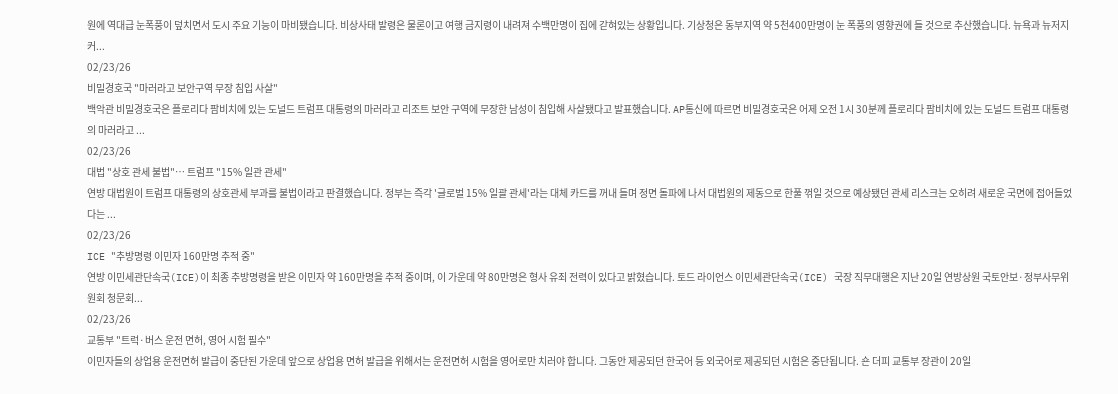원에 역대급 눈폭풍이 덮치면서 도시 주요 기능이 마비됐습니다. 비상사태 발령은 물론이고 여행 금지령이 내려져 수백만명이 집에 갇혀있는 상황입니다. 기상청은 동부지역 약 5천400만명이 눈 폭풍의 영향권에 들 것으로 추산했습니다. 뉴욕과 뉴저지 커...
02/23/26
비밀경호국 "마러라고 보안구역 무장 침입 사살"
백악관 비밀경호국은 플로리다 팜비치에 있는 도널드 트럼프 대통령의 마러라고 리조트 보안 구역에 무장한 남성이 침입해 사살됐다고 발표했습니다. AP통신에 따르면 비밀경호국은 어제 오전 1시 30분께 플로리다 팜비치에 있는 도널드 트럼프 대통령의 마러라고 ...
02/23/26
대법 "상호 관세 불법"… 트럼프 "15% 일관 관세"
연방 대법원이 트럼프 대통령의 상호관세 부과를 불법이라고 판결했습니다. 정부는 즉각 '글로벌 15% 일괄 관세'라는 대체 카드를 꺼내 들며 정면 돌파에 나서 대법원의 제동으로 한풀 꺾일 것으로 예상됐던 관세 리스크는 오히려 새로운 국면에 접어들었다는 ...
02/23/26
ICE "추방명령 이민자 160만명 추적 중"
연방 이민세관단속국(ICE)이 최종 추방명령을 받은 이민자 약 160만명을 추적 중이며, 이 가운데 약 80만명은 형사 유죄 전력이 있다고 밝혔습니다. 토드 라이언스 이민세관단속국(ICE) 국장 직무대행은 지난 20일 연방상원 국토안보·정부사무위원회 청문회...
02/23/26
교통부 "트럭·버스 운전 면허, 영어 시험 필수"
이민자들의 상업용 운전면허 발급이 중단된 가운데 앞으로 상업용 면허 발급을 위해서는 운전면허 시험을 영어로만 치러야 합니다. 그동안 제공되던 한국어 등 외국어로 제공되던 시험은 중단됩니다. 숀 더피 교통부 장관이 20일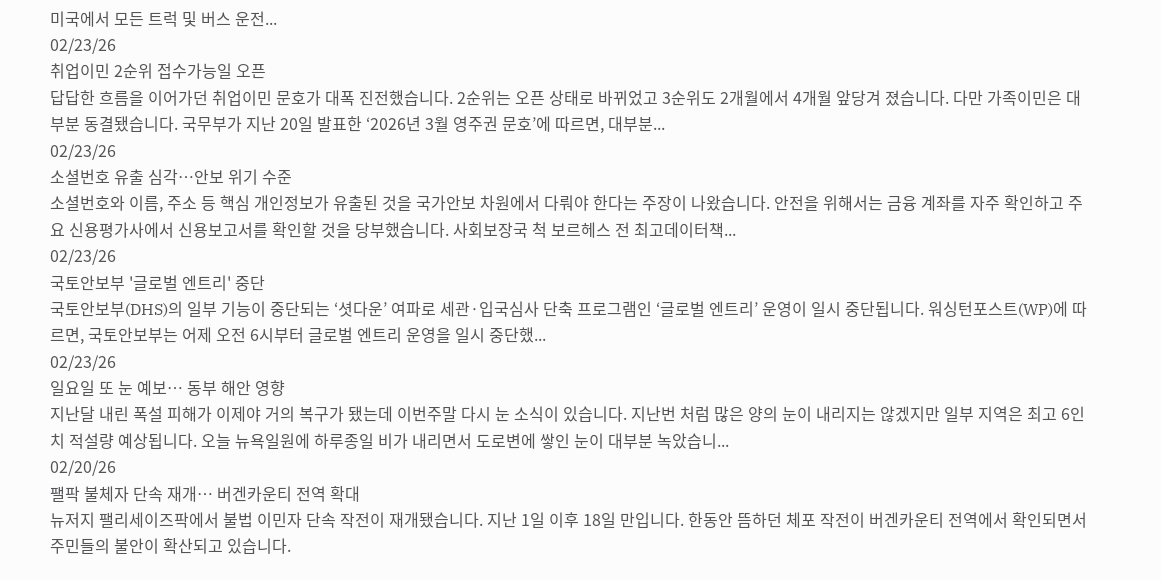미국에서 모든 트럭 및 버스 운전...
02/23/26
취업이민 2순위 접수가능일 오픈
답답한 흐름을 이어가던 취업이민 문호가 대폭 진전했습니다. 2순위는 오픈 상태로 바뀌었고 3순위도 2개월에서 4개월 앞당겨 졌습니다. 다만 가족이민은 대부분 동결됐습니다. 국무부가 지난 20일 발표한 ‘2026년 3월 영주권 문호’에 따르면, 대부분...
02/23/26
소셜번호 유출 심각…안보 위기 수준
소셜번호와 이름, 주소 등 핵심 개인정보가 유출된 것을 국가안보 차원에서 다뤄야 한다는 주장이 나왔습니다. 안전을 위해서는 금융 계좌를 자주 확인하고 주요 신용평가사에서 신용보고서를 확인할 것을 당부했습니다. 사회보장국 척 보르헤스 전 최고데이터책...
02/23/26
국토안보부 '글로벌 엔트리' 중단
국토안보부(DHS)의 일부 기능이 중단되는 ‘셧다운’ 여파로 세관·입국심사 단축 프로그램인 ‘글로벌 엔트리’ 운영이 일시 중단됩니다. 워싱턴포스트(WP)에 따르면, 국토안보부는 어제 오전 6시부터 글로벌 엔트리 운영을 일시 중단했...
02/23/26
일요일 또 눈 예보… 동부 해안 영향
지난달 내린 폭설 피해가 이제야 거의 복구가 됐는데 이번주말 다시 눈 소식이 있습니다. 지난번 처럼 많은 양의 눈이 내리지는 않겠지만 일부 지역은 최고 6인치 적설량 예상됩니다. 오늘 뉴욕일원에 하루종일 비가 내리면서 도로변에 쌓인 눈이 대부분 녹았습니...
02/20/26
팰팍 불체자 단속 재개… 버겐카운티 전역 확대
뉴저지 팰리세이즈팍에서 불법 이민자 단속 작전이 재개됐습니다. 지난 1일 이후 18일 만입니다. 한동안 뜸하던 체포 작전이 버겐카운티 전역에서 확인되면서 주민들의 불안이 확산되고 있습니다.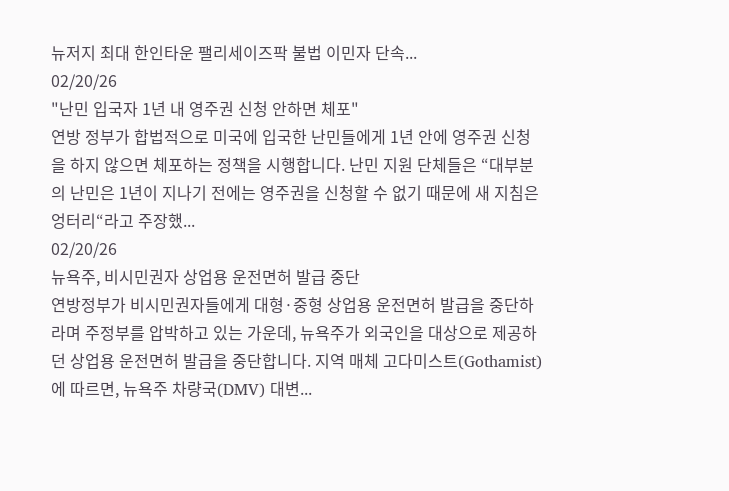뉴저지 최대 한인타운 팰리세이즈팍 불법 이민자 단속...
02/20/26
"난민 입국자 1년 내 영주권 신청 안하면 체포"
연방 정부가 합법적으로 미국에 입국한 난민들에게 1년 안에 영주권 신청을 하지 않으면 체포하는 정책을 시행합니다. 난민 지원 단체들은 “대부분의 난민은 1년이 지나기 전에는 영주권을 신청할 수 없기 때문에 새 지침은 엉터리“라고 주장했...
02/20/26
뉴욕주, 비시민권자 상업용 운전면허 발급 중단
연방정부가 비시민권자들에게 대형·중형 상업용 운전면허 발급을 중단하라며 주정부를 압박하고 있는 가운데, 뉴욕주가 외국인을 대상으로 제공하던 상업용 운전면허 발급을 중단합니다. 지역 매체 고다미스트(Gothamist)에 따르면, 뉴욕주 차량국(DMV) 대변...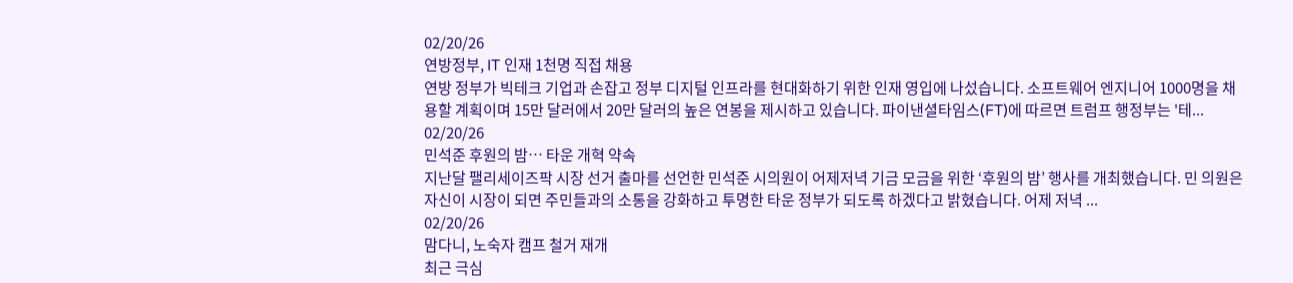02/20/26
연방정부, IT 인재 1천명 직접 채용
연방 정부가 빅테크 기업과 손잡고 정부 디지털 인프라를 현대화하기 위한 인재 영입에 나섰습니다. 소프트웨어 엔지니어 1000명을 채용할 계획이며 15만 달러에서 20만 달러의 높은 연봉을 제시하고 있습니다. 파이낸셜타임스(FT)에 따르면 트럼프 행정부는 '테...
02/20/26
민석준 후원의 밤… 타운 개혁 약속
지난달 팰리세이즈팍 시장 선거 출마를 선언한 민석준 시의원이 어제저녁 기금 모금을 위한 ‘후원의 밤’ 행사를 개최했습니다. 민 의원은 자신이 시장이 되면 주민들과의 소통을 강화하고 투명한 타운 정부가 되도록 하겠다고 밝혔습니다. 어제 저녁 ...
02/20/26
맘다니, 노숙자 캠프 철거 재개
최근 극심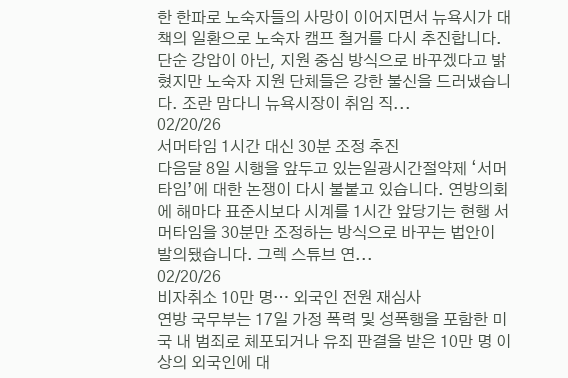한 한파로 노숙자들의 사망이 이어지면서 뉴욕시가 대책의 일환으로 노숙자 캠프 철거를 다시 추진합니다. 단순 강압이 아닌, 지원 중심 방식으로 바꾸겠다고 밝혔지만 노숙자 지원 단체들은 강한 불신을 드러냈습니다. 조란 맘다니 뉴욕시장이 취임 직...
02/20/26
서머타임 1시간 대신 30분 조정 추진
다음달 8일 시행을 앞두고 있는일광시간절약제 ‘서머타임’에 대한 논쟁이 다시 불붙고 있습니다. 연방의회에 해마다 표준시보다 시계를 1시간 앞당기는 현행 서머타임을 30분만 조정하는 방식으로 바꾸는 법안이 발의됐습니다. 그렉 스튜브 연...
02/20/26
비자취소 10만 명… 외국인 전원 재심사
연방 국무부는 17일 가정 폭력 및 성폭행을 포함한 미국 내 범죄로 체포되거나 유죄 판결을 받은 10만 명 이상의 외국인에 대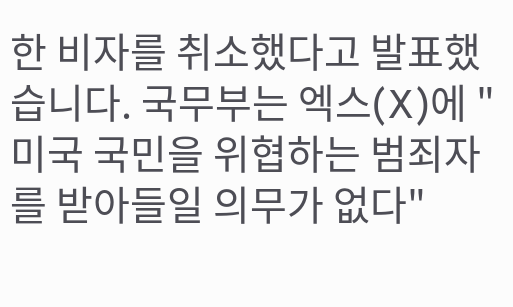한 비자를 취소했다고 발표했습니다. 국무부는 엑스(X)에 "미국 국민을 위협하는 범죄자를 받아들일 의무가 없다"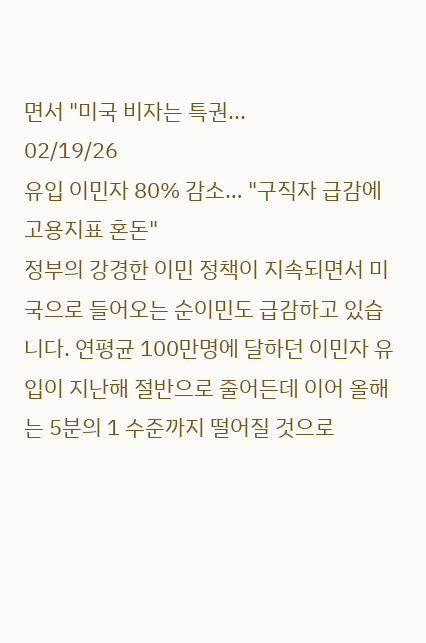면서 "미국 비자는 특권...
02/19/26
유입 이민자 80% 감소… "구직자 급감에 고용지표 혼돈"
정부의 강경한 이민 정책이 지속되면서 미국으로 들어오는 순이민도 급감하고 있습니다. 연평균 100만명에 달하던 이민자 유입이 지난해 절반으로 줄어든데 이어 올해는 5분의 1 수준까지 떨어질 것으로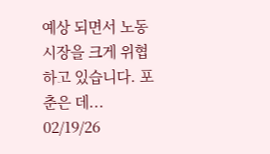예상 되면서 노동시장을 크게 위협하고 있습니다. 포춘은 데...
02/19/26